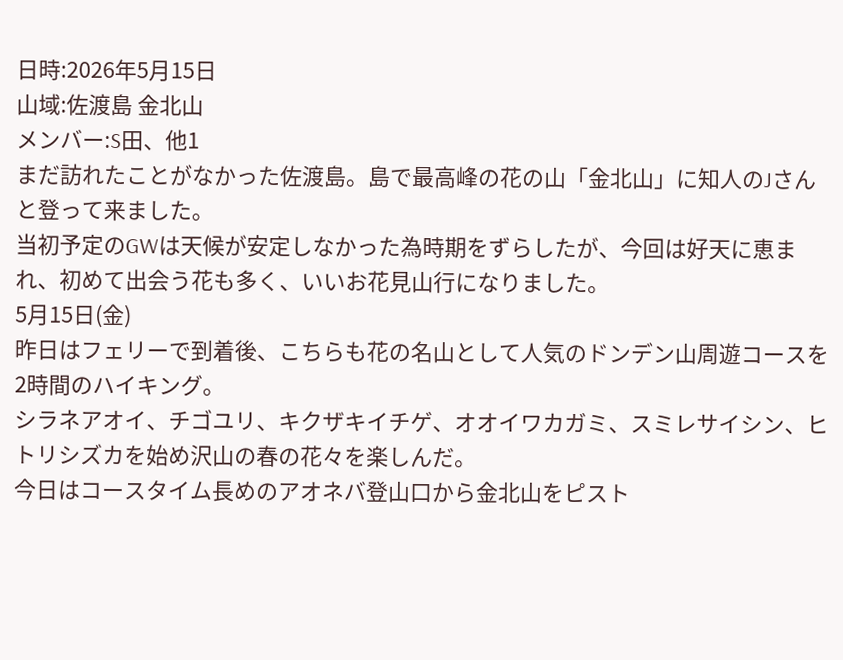日時:2026年5月15日
山域:佐渡島 金北山
メンバー:S田、他1
まだ訪れたことがなかった佐渡島。島で最高峰の花の山「金北山」に知人のJさんと登って来ました。
当初予定のGWは天候が安定しなかった為時期をずらしたが、今回は好天に恵まれ、初めて出会う花も多く、いいお花見山行になりました。
5月15日(金)
昨日はフェリーで到着後、こちらも花の名山として人気のドンデン山周遊コースを2時間のハイキング。
シラネアオイ、チゴユリ、キクザキイチゲ、オオイワカガミ、スミレサイシン、ヒトリシズカを始め沢山の春の花々を楽しんだ。
今日はコースタイム長めのアオネバ登山口から金北山をピスト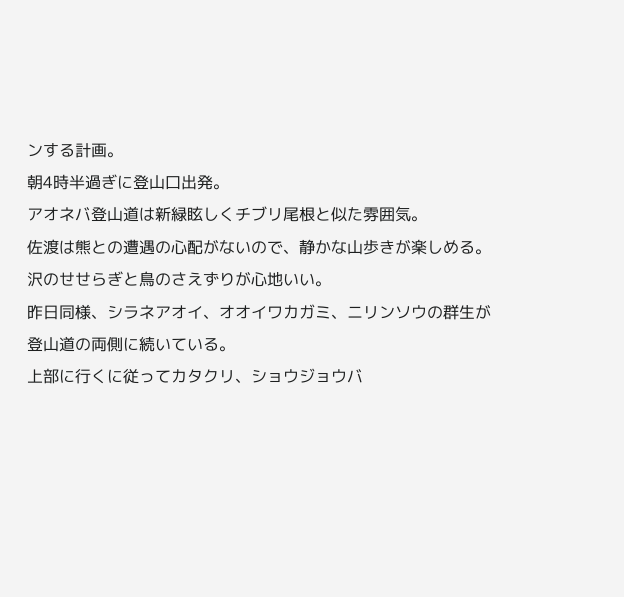ンする計画。
朝4時半過ぎに登山口出発。
アオネバ登山道は新緑眩しくチブリ尾根と似た雰囲気。
佐渡は熊との遭遇の心配がないので、静かな山歩きが楽しめる。
沢のせせらぎと鳥のさえずりが心地いい。
昨日同様、シラネアオイ、オオイワカガミ、ニリンソウの群生が登山道の両側に続いている。
上部に行くに従ってカタクリ、ショウジョウバ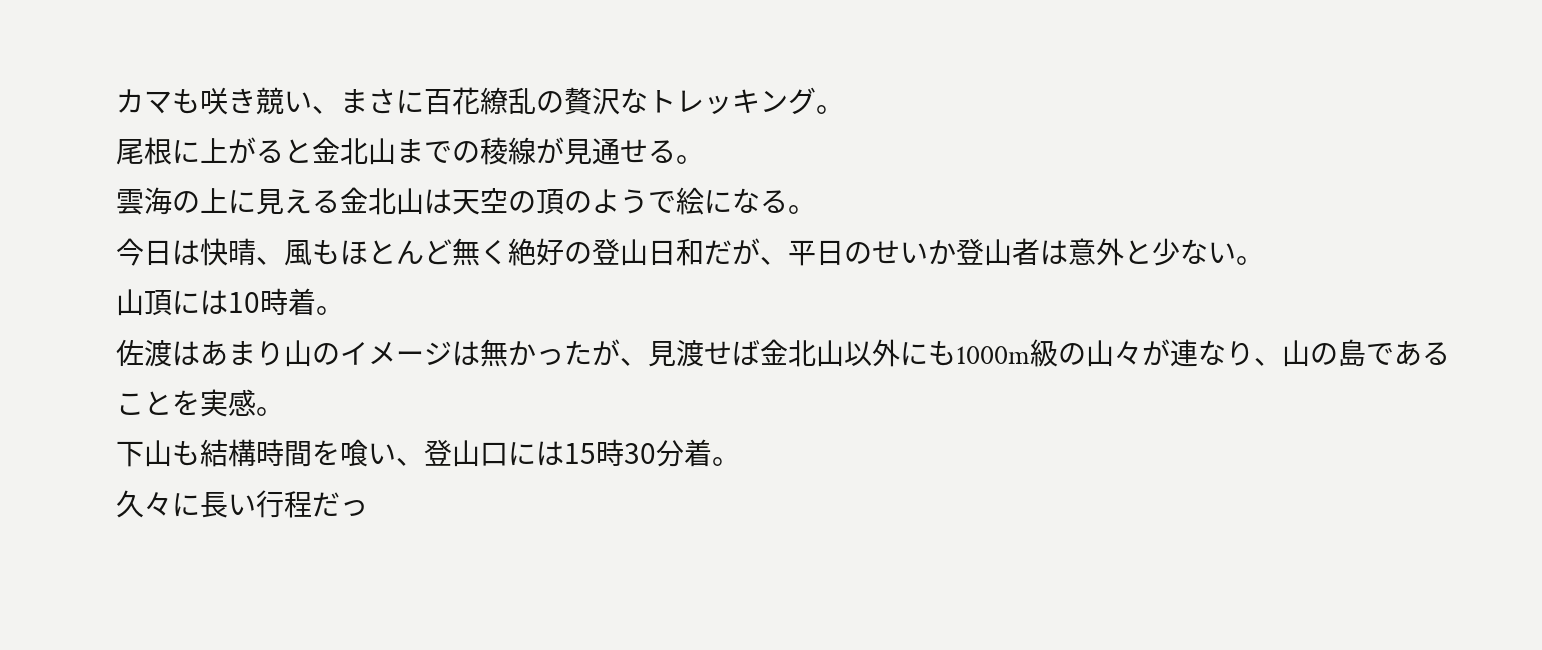カマも咲き競い、まさに百花繚乱の贅沢なトレッキング。
尾根に上がると金北山までの稜線が見通せる。
雲海の上に見える金北山は天空の頂のようで絵になる。
今日は快晴、風もほとんど無く絶好の登山日和だが、平日のせいか登山者は意外と少ない。
山頂には10時着。
佐渡はあまり山のイメージは無かったが、見渡せば金北山以外にも1000m級の山々が連なり、山の島であることを実感。
下山も結構時間を喰い、登山口には15時30分着。
久々に長い行程だっ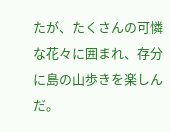たが、たくさんの可憐な花々に囲まれ、存分に島の山歩きを楽しんだ。